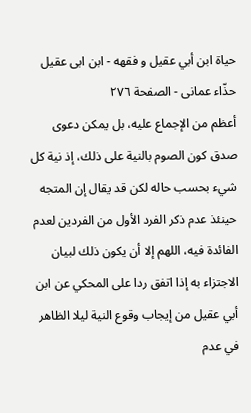حياة ابن أبي عقيل و فقهه - ابن ابى عقيل حذّاء عمانى - الصفحة ٢٧٦
أعظم من الإجماع عليه، بل يمكن دعوى صدق كون الصوم بالنية على ذلك، إذ نية كل شيء بحسب حاله لكن قد يقال إن المتجه حينئذ عدم ذكر الفرد الأول من الفردين لعدم الفائدة فيه، اللهم إلا أن يكون ذلك لبيان الاجتزاء به إذا اتفق ردا على المحكي عن ابن أبي عقيل من إيجاب وقوع النية ليلا الظاهر في عدم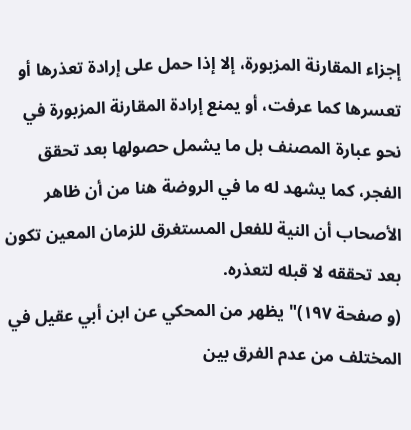إجزاء المقارنة المزبورة، إلا إذا حمل على إرادة تعذرها أو تعسرها كما عرفت، أو يمنع إرادة المقارنة المزبورة في نحو عبارة المصنف بل ما يشمل حصولها بعد تحقق الفجر، كما يشهد له ما في الروضة هنا من أن ظاهر الأصحاب أن النية للفعل المستغرق للزمان المعين تكون بعد تحققه لا قبله لتعذره.
(و صفحة ١٩٧)" يظهر من المحكي عن ابن أبي عقيل في المختلف من عدم الفرق بين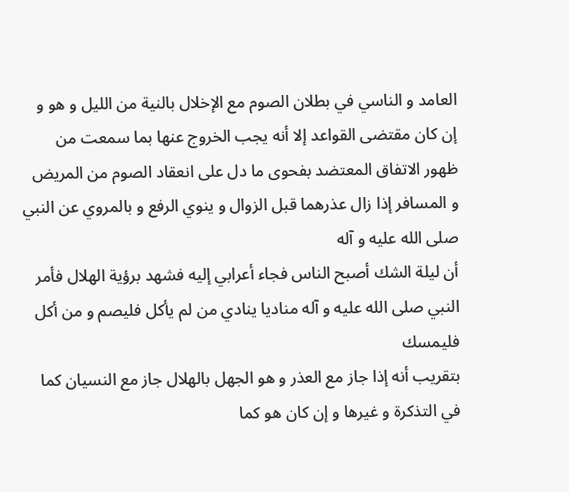العامد و الناسي في بطلان الصوم مع الإخلال بالنية من الليل و هو و إن كان مقتضى القواعد إلا أنه يجب الخروج عنها بما سمعت من ظهور الاتفاق المعتضد بفحوى ما دل على انعقاد الصوم من المريض و المسافر إذا زال عذرهما قبل الزوال و ينوي الرفع و بالمروي عن النبي صلى الله عليه و آله
أن ليلة الشك أصبح الناس فجاء أعرابي إليه فشهد برؤية الهلال فأمر النبي صلى الله عليه و آله مناديا ينادي من لم يأكل فليصم و من أكل فليمسك
بتقريب أنه إذا جاز مع العذر و هو الجهل بالهلال جاز مع النسيان كما في التذكرة و غيرها و إن كان هو كما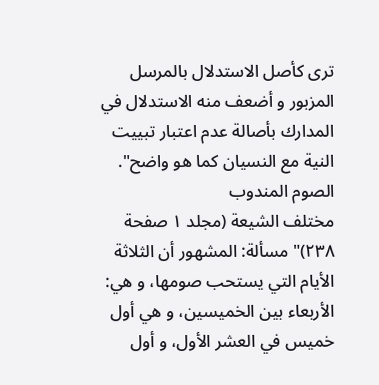ترى كأصل الاستدلال بالمرسل المزبور و أضعف منه الاستدلال في المدارك بأصالة عدم اعتبار تبييت النية مع النسيان كما هو واضح".
الصوم المندوب
مختلف الشيعة (مجلد ١ صفحة ٢٣٨)" مسألة: المشهور أن الثلاثة الأيام التي يستحب صومها، و هي: الأربعاء بين الخميسين، و هي أول خميس في العشر الأول، و أول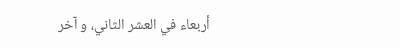أربعاء في العشر الثاني، و آخر